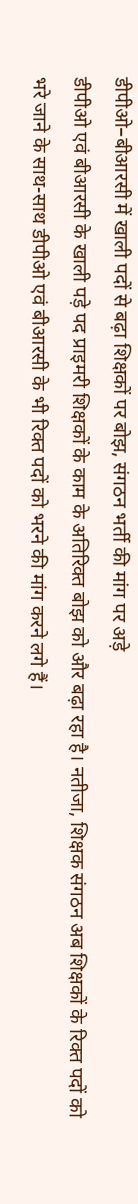डीपीओ–बीआरसी में खाली पदों से बढ़ा शिक्षकों पर बोझ, संगठन भर्ती की मांग पर अड़े
डीपीओ एवं बीआरसी के खाली पड़े पद प्राइमरी शिक्षकों के काम के अतिरिक्त बोझ को और बढ़ा रहा है। नतीजा, शिक्षक संगठन अब शिक्षकों के रिक्त पदों को भरे जाने के साथ-साथ डीपीओ एवं बीआरसी के भी रिक्त पदों को भरने की मांग करने लगे हैं।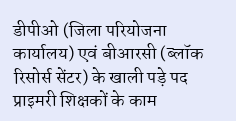डीपीओ (जिला परियोजना कार्यालय) एवं बीआरसी (ब्लॉक रिसोर्स सेंटर) के खाली पड़े पद प्राइमरी शिक्षकों के काम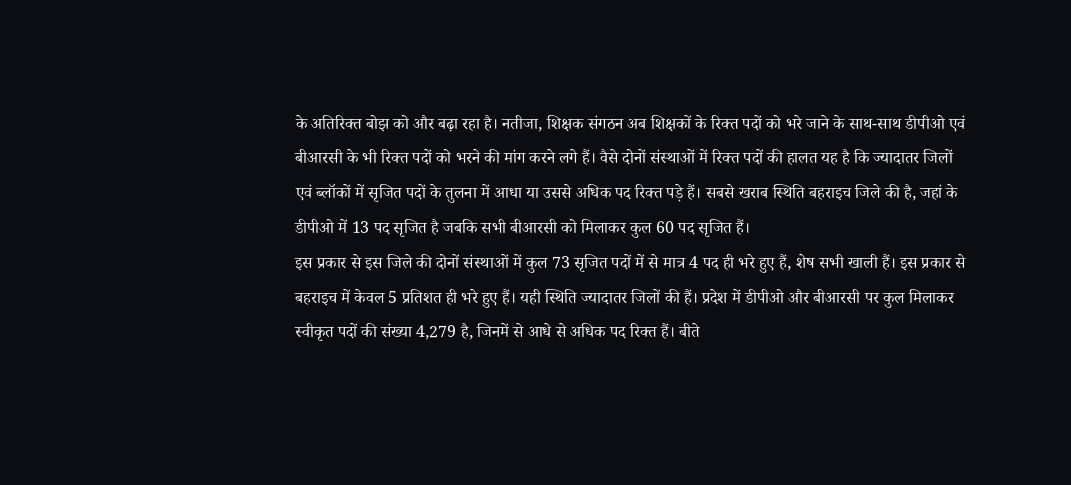के अतिरिक्त बोझ को और बढ़ा रहा है। नतीजा, शिक्षक संगठन अब शिक्षकों के रिक्त पदों को भरे जाने के साथ-साथ डीपीओ एवं बीआरसी के भी रिक्त पदों को भरने की मांग करने लगे हैं। वैसे दोनों संस्थाओं में रिक्त पदों की हालत यह है कि ज्यादातर जिलों एवं ब्लॉकों में सृजित पदों के तुलना में आधा या उससे अधिक पद रिक्त पड़े हैं। सबसे खराब स्थिति बहराइच जिले की है, जहां के डीपीओ में 13 पद सृजित है जबकि सभी बीआरसी को मिलाकर कुल 60 पद सृजित हैं।
इस प्रकार से इस जिले की दोनों संस्थाओं में कुल 73 सृजित पदों में से मात्र 4 पद ही भरे हुए हैं, शेष सभी खाली हैं। इस प्रकार से बहराइच में केवल 5 प्रतिशत ही भरे हुए हैं। यही स्थिति ज्यादातर जिलों की हैं। प्रदेश में डीपीओ और बीआरसी पर कुल मिलाकर स्वीकृत पदों की संख्या 4,279 है, जिनमें से आधे से अधिक पद रिक्त हैं। बीते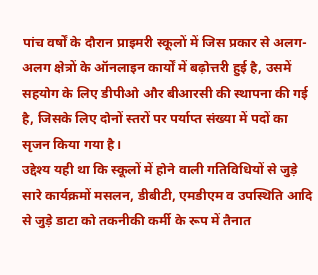पांच वर्षों के दौरान प्राइमरी स्कूलों में जिस प्रकार से अलग-अलग क्षेत्रों के ऑनलाइन कार्यों में बढ़ोत्तरी हुई है, उसमें सहयोग के लिए डीपीओ और बीआरसी की स्थापना की गई है, जिसके लिए दोनों स्तरों पर पर्याप्त संख्या में पदों का सृजन किया गया है।
उद्देश्य यही था कि स्कूलों में होने वाली गतिविधियों से जुड़े सारे कार्यक्रमों मसलन, डीबीटी, एमडीएम व उपस्थिति आदि से जुड़े डाटा को तकनीकी कर्मी के रूप में तैनात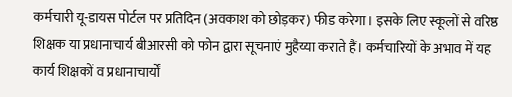कर्मचारी यू-डायस पोर्टल पर प्रतिदिन (अवकाश को छोड़कर) फीड करेगा। इसके लिए स्कूलों से वरिष्ठ शिक्षक या प्रधानाचार्य बीआरसी को फोन द्वारा सूचनाएं मुहैय्या कराते हैं। कर्मचारियों के अभाव में यह कार्य शिक्षकों व प्रधानाचार्यों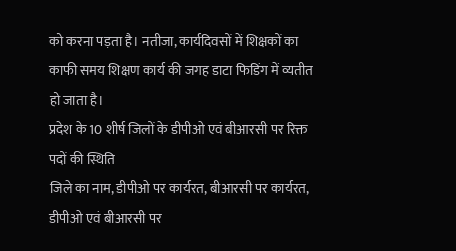को करना पड़ता है। नतीजा, कार्यदिवसों में शिक्षकों का काफी समय शिक्षण कार्य की जगह डाटा फिडिंग में व्यतीत हो जाता है।
प्रदेश के 10 शीर्ष जिलों के डीपीओ एवं बीआरसी पर रिक्त पदों की स्थिति
जिले का नाम, डीपीओ पर कार्यरत, बीआरसी पर कार्यरत, डीपीओ एवं बीआरसी पर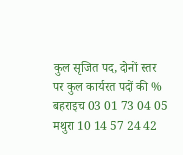कुल सृजित पद, दोनों स्तर पर कुल कार्यरत पदों की %
बहराइच 03 01 73 04 05
मथुरा 10 14 57 24 42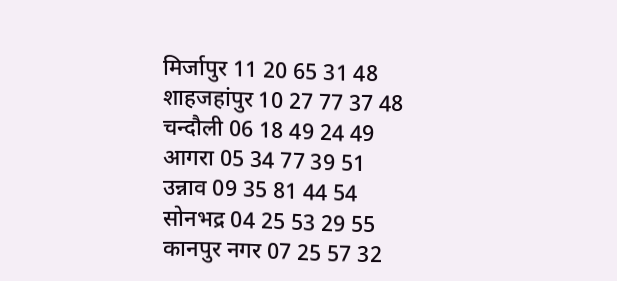मिर्जापुर 11 20 65 31 48
शाहजहांपुर 10 27 77 37 48
चन्दौली 06 18 49 24 49
आगरा 05 34 77 39 51
उन्नाव 09 35 81 44 54
सोनभद्र 04 25 53 29 55
कानपुर नगर 07 25 57 32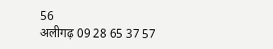56
अलीगढ़ 09 28 65 37 57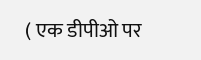( एक डीपीओ पर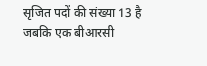सृजित पदों की संख्या 13 है जबकि एक बीआरसी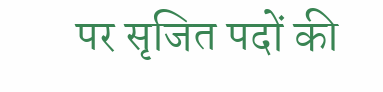पर सृजित पदों की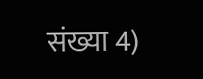संख्या 4)